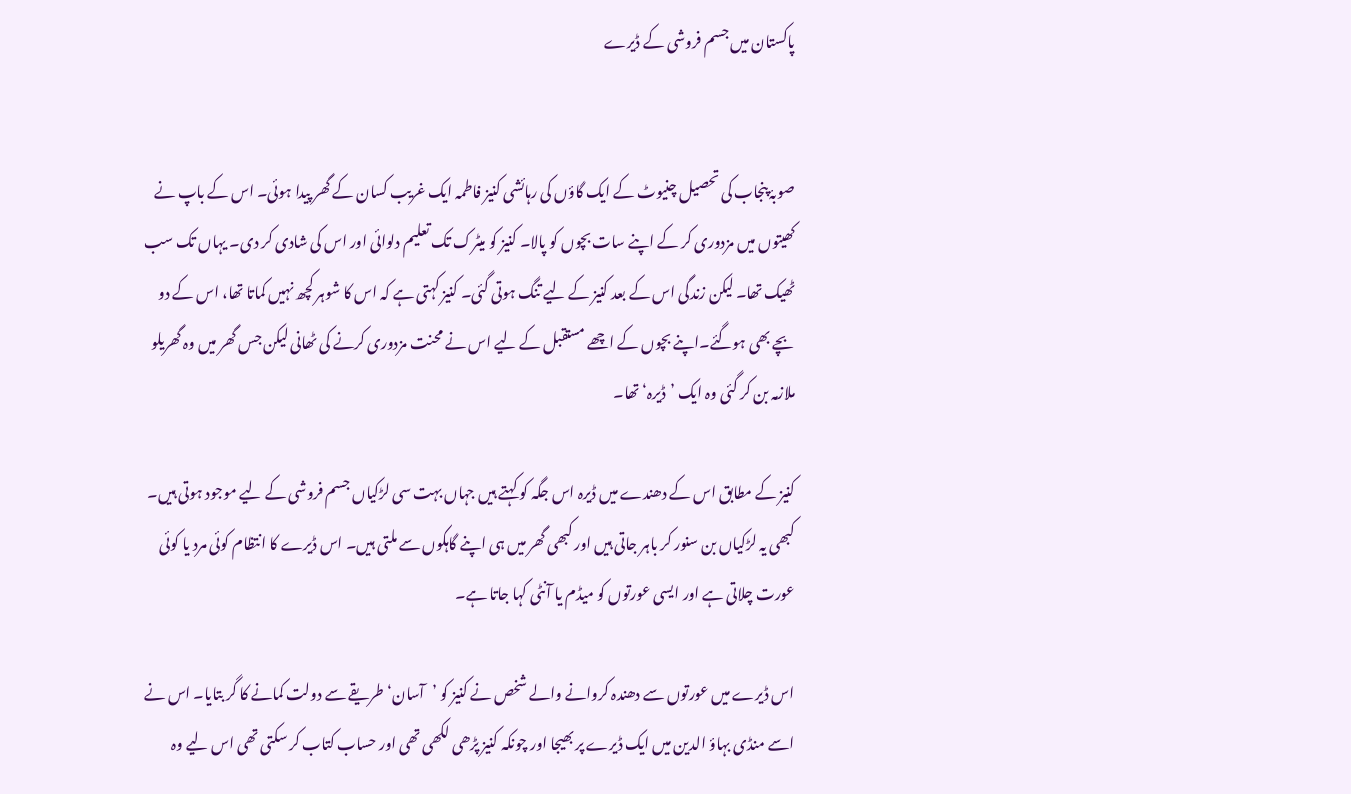پاکستان میں جسم فروشی کے ڈیرے


صوبۂ پنجاب کی تحصیل چنیوٹ کے ایک گاؤں کی رہائشی کنیز فاطمہ ایک غریب کسان کے گھر پیدا ہوئی۔ اس کے باپ نے کھیتوں میں مزدوری کر کے اپنے سات بچوں کو پالا۔ کنیز کو میٹرک تک تعلیم دلوائی اور اس کی شادی کر دی۔ یہاں تک سب ٹھیک تھا۔ لیکن زندگی اس کے بعد کنیز کے لیے تنگ ہوتی گئی۔ کنیز کہتی ہے کہ اس کا شوہر کچھ نہیں کماتا تھا، اس کے دو بچے بھی ہوگئے۔اپنے بچوں کے اچھے مستقبل کے لیے اس نے محنت مزدوری کرنے کی ٹھانی لیکن جس گھر میں وہ گھریلو ملازمہ بن کر گئی وہ ایک ’ڈیرہ‘ تھا۔

کنیز کے مطابق اس کے دھندے میں ڈیرہ اس جگہ کو کہتے ہیں جہاں بہت سی لڑکیاں جسم فروشی کے لیے موجود ہوتی ہیں۔ کبھی یہ لڑکیاں بن سنور کر باہر جاتی ہیں اور کبھی گھر میں ہی اپنے گاہکوں سے ملتی ہیں۔ اس ڈیرے کا انتظام کوئی مرد یا کوئی عورت چلاتی ہے اور ایسی عورتوں کو میڈم یا آنٹی کہا جاتا ہے۔

اس ڈیرے میں عورتوں سے دھندہ کروانے والے شخص نے کنیز کو ’آسان‘ طریقے سے دولت کمانے کا گر بتایا۔ اس نے اسے منڈی بہاؤ الدین میں ایک ڈیرے پر بھیجا اور چونکہ کنیز پڑھی لکھی تھی اور حساب کتاب کر سکتی تھی اس لیے وہ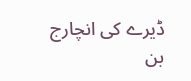ڈیرے کی انچارج بن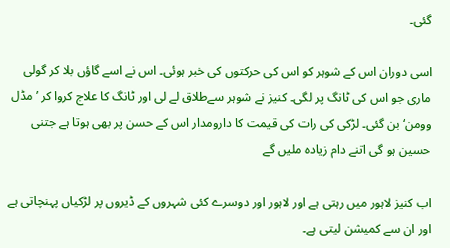گئی۔

اسی دوران اس کے شوہر کو اس کی حرکتوں کی خبر ہوئی۔ اس نے اسے گاؤں بلا کر گولی ماری جو اس کی ٹانگ پر لگی۔ کنیز نے شوہر سےطلاق لے لی اور ٹانگ کا علاج کروا کر ’مڈل وومن‘ بن گئی۔ لڑکی کی رات کی قیمت کا دارومدار اس کے حسن پر بھی ہوتا ہے جتنی حسین ہو گی اتنے دام زیادہ ملیں گے

اب کنیز لاہور میں رہتی ہے اور لاہور اور دوسرے کئی شہروں کے ڈیروں پر لڑکیاں پہنچاتی ہے اور ان سے کمیشن لیتی ہے۔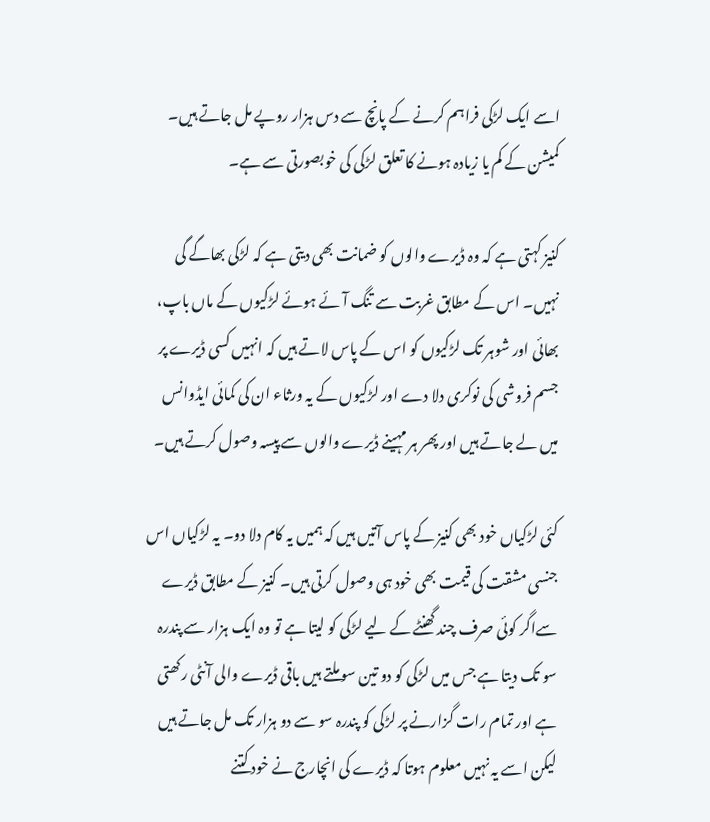اسے ایک لڑکی فراہم کرنے کے پانچ سے دس ہزار روپے مل جاتے ہیں۔ کمیشن کے کم یا زیادہ ہونے کا تعلق لڑکی کی خوبصورتی سے ہے۔

کنیز کہتی ہے کہ وہ ڈیرے والوں کو ضمانت بھی دیتی ہے کہ لڑکی بھاگے گی نہیں۔ اس کے مطابق غربت سے تنگ آئے ہوئے لڑکیوں کے ماں باپ، بھائی اور شوہر تک لڑکیوں کو اس کے پاس لاتے ہیں کہ انہیں کسی ڈیرے پر جسم فروشی کی نوکری دلا دے اور لڑکیوں کے یہ ورثاء ان کی کمائی ایڈوانس میں لے جاتے ہیں اور پھر ہر مہینے ڈیرے والوں سے پیسہ وصول کرتے ہیں۔

کئی لڑکیاں خود بھی کنیز کے پاس آتیں ہیں کہ ہمیں یہ کام دلا دو۔ یہ لڑکیاں اس جنسی مشقت کی قیمت بھی خود ہی وصول کرتی ہیں۔ کنیز کے مطابق ڈیرے سےاگر کوئی صرف چند گھنٹے کے لیے لڑکی کو لیتا ہے تو وہ ایک ہزار سے پندرہ سو تک دیتا ہے جس میں لڑکی کو دو تین سو ملتے ہیں باقی ڈیرے والی آنٹی رکھتی ہے اور تمام رات گزارنے پر لڑکی کو پندرہ سو سے دو ہزار تک مل جاتے ہیں لیکن اسے یہ نہیں معلوم ہوتا کہ ڈیرے کی انچارج نے خود کتنے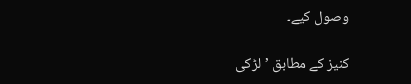وصول کیے۔

کنیز کے مطابق ’لڑکی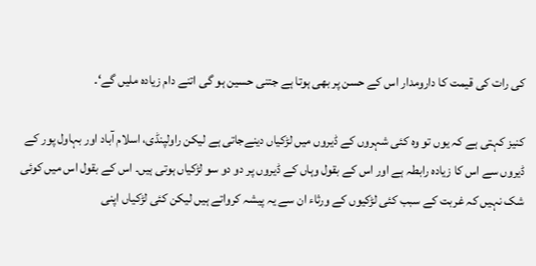کی رات کی قیمت کا دارومدار اس کے حسن پر بھی ہوتا ہے جتنی حسین ہو گی اتنے دام زیادہ ملیں گے‘۔

کنیز کہتی ہے کہ یوں تو وہ کئی شہروں کے ڈیروں میں لڑکیاں دینےجاتی ہے لیکن راولپنڈی، اسلام آباد اور بہاول پور کے ڈیروں سے اس کا زیادہ رابطہ ہے اور اس کے بقول وہاں کے ڈیروں پر دو دو سو لڑکیاں ہوتی ہیں۔ اس کے بقول اس میں کوئی شک نہیں کہ غربت کے سبب کئی لڑکیوں کے ورثاء ان سے یہ پیشہ کرواتے ہیں لیکن کئی لڑکیاں اپنی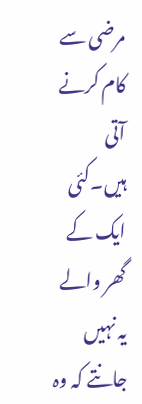مرضی سے کام کرنے آتی ہیں۔کئی ایک کے گھر والے یہ نہیں جانتے کہ وہ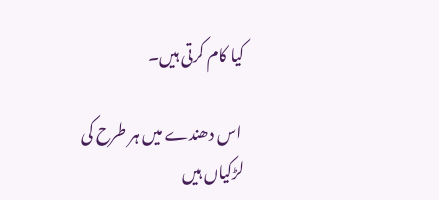کیا کام کرتی ہیں۔

 اس دھندے میں ہر طرح کی لڑکیاں ہیں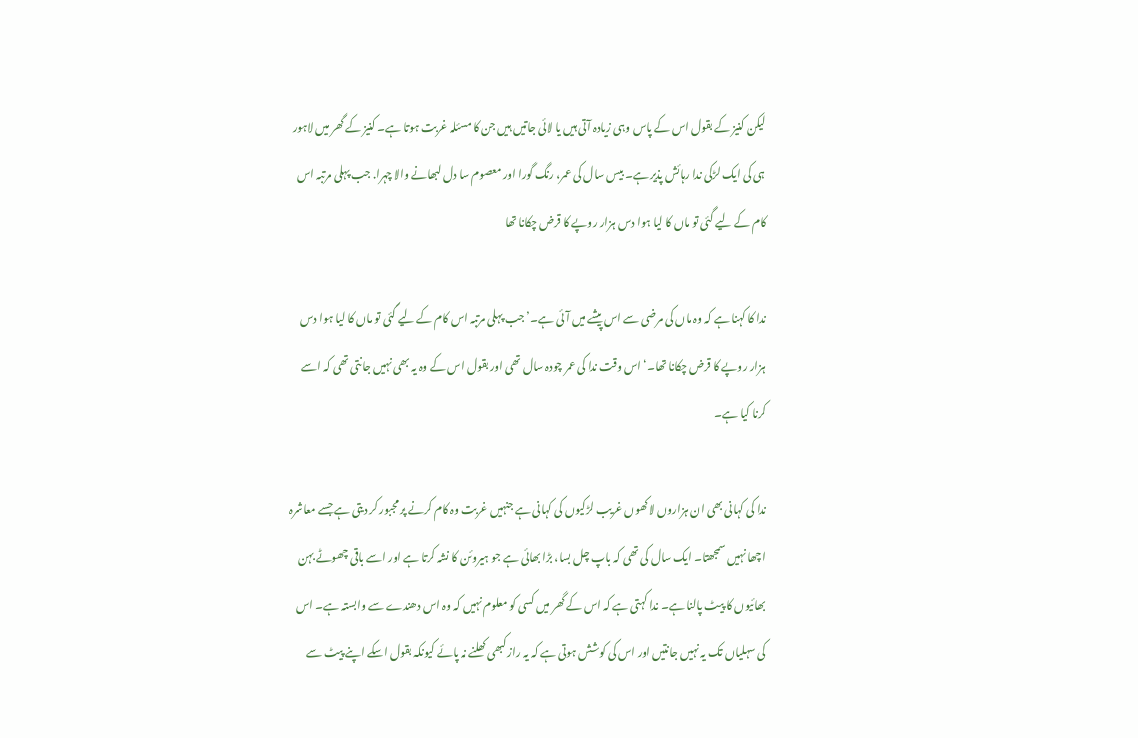لیکن کنیز کے بقول اس کے پاس وہی زیادہ آتی ہیں یا لائی جاتیں ہیں جن کا مسئلہ غربت ہوتا ہے۔ کنیز کے گھر میں لاہور ہی کی ایک لڑکی ندا رہائش پذیر ہے۔ بیس سال کی عمر، رنگ گورا اور معصوم سا دل لبھانے والا چہرا. جب پہلی مرتبہ اس کام کے لیے گئی تو ماں کا لیا ہوا دس ہزار روپے کا قرض چکانا تھا

ندا کا کہنا ہے کہ وہ ماں کی مرضی سے اس پیشے میں آئی ہے۔’جب پہلی مرتبہ اس کام کے لیے گئی تو ماں کا لیا ہوا دس ہزار روپے کا قرض چکانا تھا۔‘ اس وقت ندا کی عمر چودہ سال تھی اور بقول اس کے وہ یہ بھی نہیں جانتی تھی کہ اسے کرنا کیا ہے۔

ندا کی کہانی بھی ان ہزاروں لاکھوں غریب لڑکیوں کی کہانی ہے جنہیں غربت وہ کام کرنے پر مجبور کر دیتی ہے جسے معاشرہ اچھا نہیں سمجھتا۔ ایک سال کی تھی کہ باپ چل بسا، بڑا بھائی ہے جو ہیروئن کا نشہ کرتا ہے اور اسے باقی چھوٹے بہن بھائیوں کا پیٹ پالنا ہے۔ ندا کہتی ہے کہ اس کے گھر میں کسی کو معلوم نہیں کہ وہ اس دھندے سے وابستہ ہے۔ اس کی سہلیاں تک یہ نہیں جانتیں اور اس کی کوشش ہوتی ہے کہ یہ راز کبھی کھلنے نہ پائے کیونکہ بقول اسکے اپنے پیٹ سے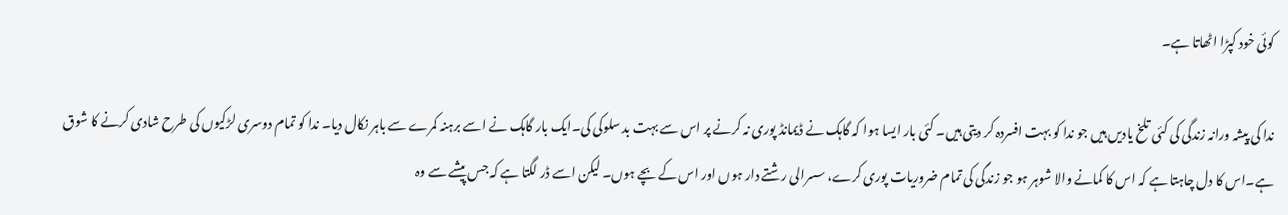کوئی خود کپڑا اٹھاتا ہے۔

ندا کی پیشہ ورانہ زندگی کی کئی تلخ یادیں ہیں جو ندا کو بہت افسردہ کر دیتی ہیں۔ کئی بار ایسا ہوا کہ گاہک نے ڈیمانڈ پوری نہ کرنے پر اس سے بہت بد سلوکی کی۔ایک بار گاہک نے اسے برہنہ کمرے سے باہر نکال دیا۔ ندا کو تمام دوسری لڑکیوں کی طرح شادی کرنے کا شوق ہے۔اس کا دل چاہتا ہے کہ اس کا کمانے والا شوہر ہو جو زندگی کی تمام ضروریات پوری کرے، سسرالی رشتے دار ہوں اور اس کے بچے ہوں۔ لیکن اسے ڈر لگتا ہے کہ جس پیشے سے وہ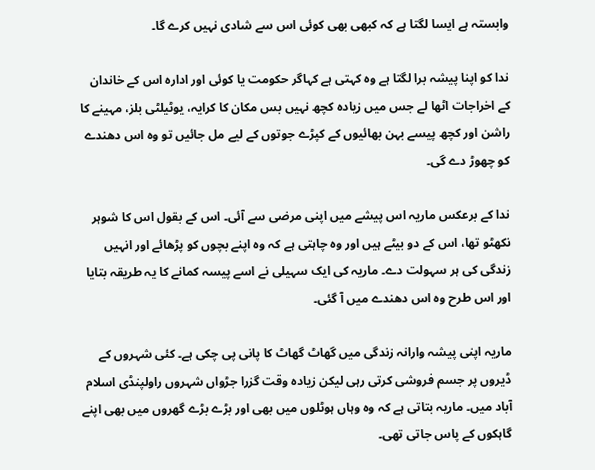وابستہ ہے ایسا لگتا ہے کہ کبھی بھی کوئی اس سے شادی نہیں کرے گا۔

ندا کو اپنا پیشہ برا لگتا ہے وہ کہتی ہے کہاگر حکومت یا کوئی اور ادارہ اس کے خاندان کے اخراجات اٹھا لے جس میں زیادہ کچھ نہیں بس مکان کا کرایہ، یوٹیلٹی بلز، مہینے کا راشن اور کچھ پیسے بہن بھائیوں کے کپڑے جوتوں کے لیے مل جائیں تو وہ اس دھندے کو چھوڑ دے گی۔

ندا کے برعکس ماریہ اس پیشے میں اپنی مرضی سے آئی۔ اس کے بقول اس کا شوہر نکھٹو تھا، اس کے دو بیٹے ہیں اور وہ چاہتی ہے کہ وہ اپنے بچوں کو پڑھائے اور انہیں زندگی کی ہر سہولت دے۔ ماریہ کی ایک سہیلی نے اسے پیسہ کمانے کا یہ طریقہ بتایا اور اس طرح وہ اس دھندے میں آ گئی۔

ماریہ اپنی پیشہ وارانہ زندگی میں گھاٹ گھاٹ کا پانی پی چکی ہے۔ کئی شہروں کے ڈیروں پر جسم فروشی کرتی رہی لیکن زیادہ وقت گزرا جڑواں شہروں راولپنڈی اسلام آباد میں۔ ماریہ بتاتی ہے کہ وہ وہاں ہوٹلوں میں بھی اور بڑے بڑے گھروں میں بھی اپنے گاہکوں کے پاس جاتی تھی۔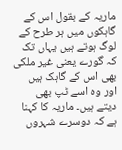ماریہ کے بقول اس کے گاہکوں میں ہر طرح کے لوگ ہوتے ہیں یہاں تک کہ گورے یعنی غیر ملکی بھی اس کے گاہک ہیں اور وہ اسے ٹپ بھی دیتے ہیں۔ ماریہ کا کہنا ہے کہ دوسرے شہروں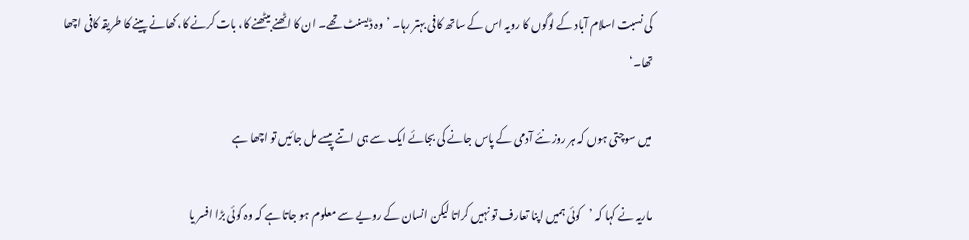کی نسبت اسلام آباد کے لوگوں کا رویہ اس کے ساتھ کافی بہتر رہا۔ ’وہ ڈیسنٹ تھے۔ ان کا اٹھنے بیٹھنے کا، بات کرنے کا، کھانے پینے کا طریقہ کافی اچھا تھا۔‘

میں سوچتی ہوں کہ ہر روز نئے آدمی کے پاس جانے کی بجائے ایک سے ہی اتنے پیسے مل جائیں تو اچھا ہے

ماریہ نے کہا کہ ’کوئی ہمیں اپنا تعارف تو نہیں کراتا لیکن انسان کے رویے سے معلوم ہو جاتا ہے کہ وہ کوئی بڑا افسر یا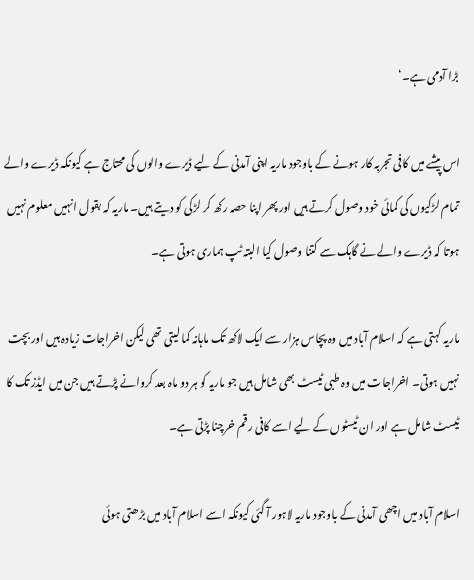بڑا آدمی ہے۔‘

اس پیشے میں کافی تجربہ کار ہونے کے باوجود ماریہ اپنی آمدنی کے لیے ڈیرے والوں کی محتاج ہے کیونکہ ڈیرے والے تمام لڑکیوں کی کمائی خود وصول کرتے ہیں اور پھر اپنا حصہ رکھ کر لڑکی کو دیتے ہیں۔ ماریہ کہ بقول انہیں معلوم نہیں ہوتا کہ ڈیرے والے نے گاہک سے کتنا وصول کیا البتہ ٹپ ہماری ہوتی ہے۔

ماریہ کہتی ہے کہ اسلام آباد میں وہ پچاس ہزار سے ایک لاکھ تک ماہانہ کما لیتی تھی لیکن اخراجات زیادہ ہیں اور بچت نہیں ہوتی۔ اخراجات میں وہ طبی ٹیسٹ بھی شامل ہیں جو ماریہ کو ہر دو ماہ بعد کروانے پڑتے ہیں جن میں ایڈز تک کا ٹیسٹ شامل ہے اور ان ٹیسٹوں کے لیے اسے کافی رقم خرچنا پڑتی ہے۔

اسلام آباد میں اچھی آمدنی کے باوجود ماریہ لاہور آ گئی کیونکہ اسے اسلام آباد میں بڑھتی ہوئی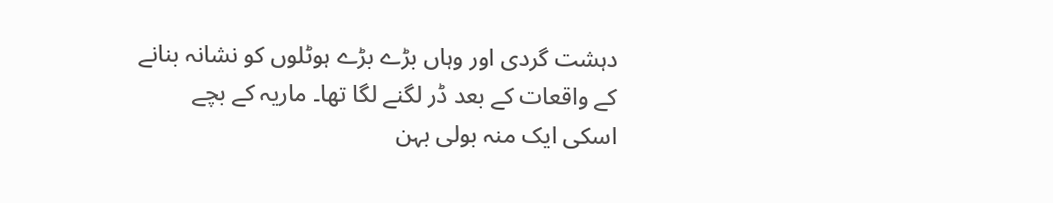دہشت گردی اور وہاں بڑے بڑے ہوٹلوں کو نشانہ بنانے کے واقعات کے بعد ڈر لگنے لگا تھا۔ ماریہ کے بچے اسکی ایک منہ بولی بہن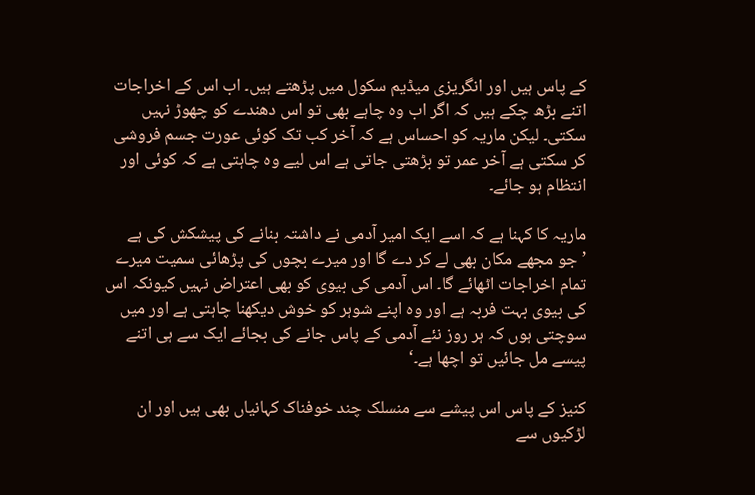کے پاس ہیں اور انگریزی میڈیم سکول میں پڑھتے ہیں۔ اب اس کے اخراجات اتنے بڑھ چکے ہیں کہ اگر اب وہ چاہے بھی تو اس دھندے کو چھوڑ نہیں سکتی۔ لیکن ماریہ کو احساس ہے کہ آخر کب تک کوئی عورت جسم فروشی کر سکتی ہے آخر عمر تو بڑھتی جاتی ہے اس لیے وہ چاہتی ہے کہ کوئی اور انتظام ہو جائے۔

ماریہ کا کہنا ہے کہ اسے ایک امیر آدمی نے داشتہ بنانے کی پیشکش کی ہے ’جو مجھے مکان بھی لے کر دے گا اور میرے بچوں کی پڑھائی سمیت میرے تمام اخراجات اٹھائے گا۔ اس آدمی کی بیوی کو بھی اعتراض نہیں کیونکہ اس کی بیوی بہت فربہ ہے اور وہ اپنے شوہر کو خوش دیکھنا چاہتی ہے اور میں سوچتی ہوں کہ ہر روز نئے آدمی کے پاس جانے کی بجائے ایک سے ہی اتنے پیسے مل جائیں تو اچھا ہے۔‘

کنیز کے پاس اس پیشے سے منسلک چند خوفناک کہانیاں بھی ہیں اور ان لڑکیوں سے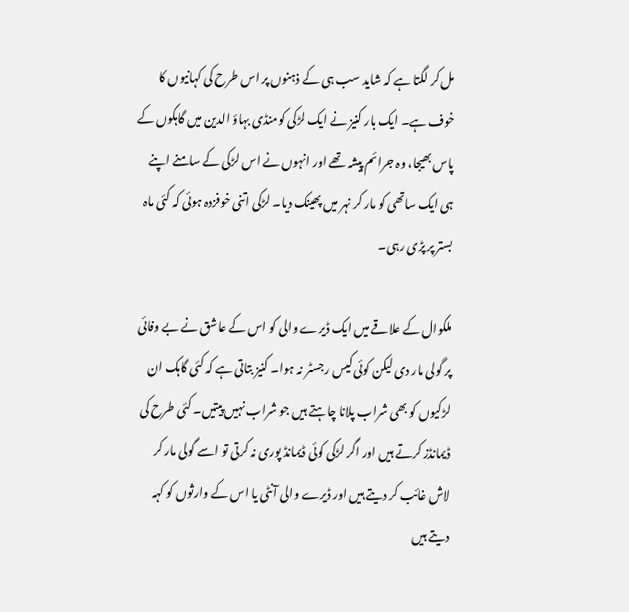مل کر لگتا ہے کہ شاید سب ہی کے ذہنوں پر اس طرح کی کہانیوں کا خوف ہے۔ ایک بار کنیز نے ایک لڑکی کومنڈی بہاؤ الدین میں گاہکوں کے پاس بھیجا، وہ جرائم پیشہ تھے اور انہوں نے اس لڑکی کے سامنے اپنے ہی ایک ساتھی کو مار کر نہر میں پھینک دیا۔ لڑکی اتنی خوفزدہ ہوئی کہ کئی ماہ بستر پر پڑی رہی۔

ملکوال کے علاقے میں ایک ڈیرے والی کو اس کے عاشق نے بے وفائی پر گولی مار دی لیکن کوئی کیس رجسٹر نہ ہوا۔ کنیز بتاتی ہے کہ کئی گاہک ان لڑکیوں کو بھی شراب پلانا چاہتے ہیں جو شراب نہیں پیتیں۔ کئی طرح کی ڈیمانڈز کرتے ہیں اور اگر لڑکی کوئی ڈیمانڈ پوری نہ کرتی تو اسے گولی مار کر لاش غائب کر دیتے ہیں اور ڈیرے والی آنٹی یا اس کے وارثوں کو کہہ دیتے ہیں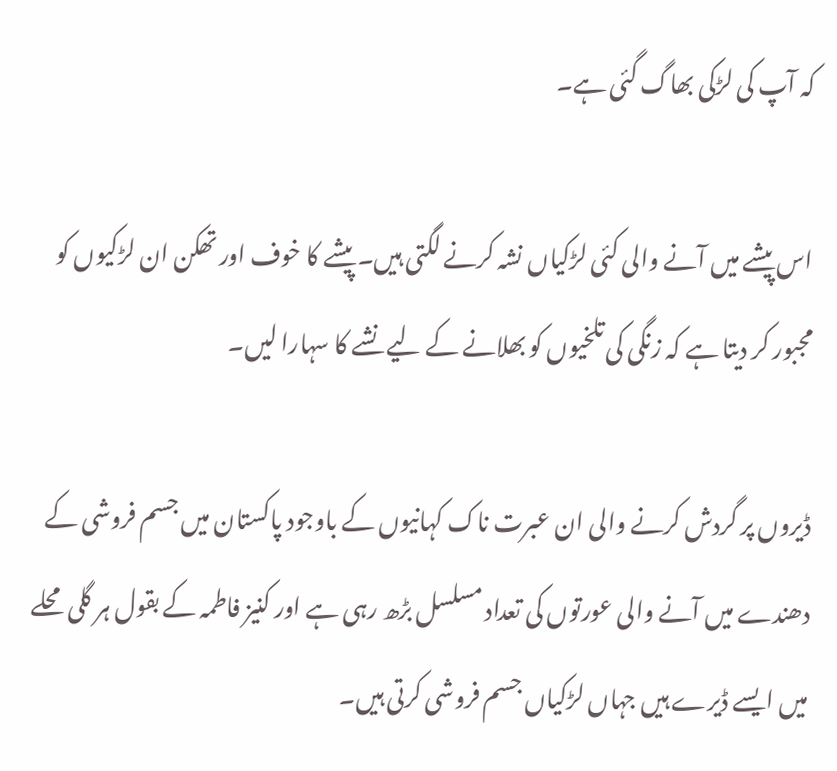کہ آپ کی لڑکی بھاگ گئی ہے۔

اس پیشے میں آنے والی کئی لڑکیاں نشہ کرنے لگتی ہیں۔ پیشے کا خوف اور تھکن ان لڑکیوں کو مجبور کر دیتا ہے کہ زنگی کی تلخیوں کو بھلانے کے لیے نشے کا سہارا لیں۔

ڈیروں پر گردش کرنے والی ان عبرت ناک کہانیوں کے باوجود پاکستان میں جسم فروشی کے دھندے میں آنے والی عورتوں کی تعداد مسلسل بڑھ رہی ہے اور کنیز فاطمہ کے بقول ہر گلی محلے میں ایسے ڈیرے ہیں جہاں لڑکیاں جسم فروشی کرتی ہیں۔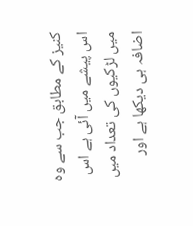کنیز کے مطابق جب سے وہ اس پیشے میں آئی ہے اس میں لڑکیوں کی تعداد میں اضافہ ہی دیکھا ہے اور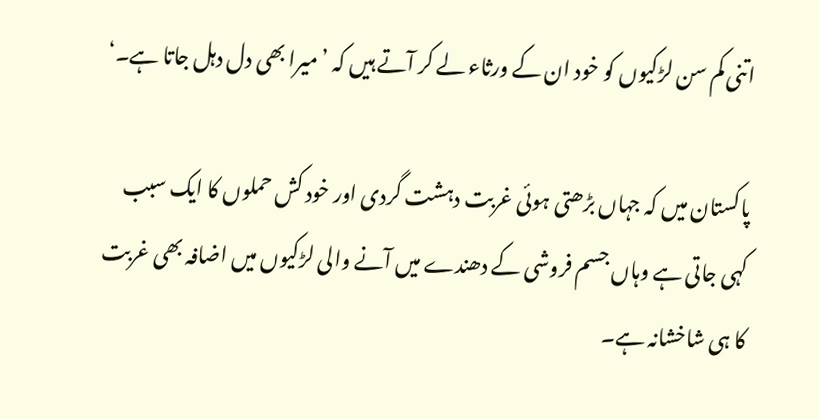اتنی کم سن لڑکیوں کو خود ان کے ورثاء لے کر آتے ہیں کہ ’میرا بھی دل دہل جاتا ہے۔‘

پاکستان میں کہ جہاں بڑھتی ہوئی غربت دہشت گردی اور خود کش حملوں کا ایک سبب کہی جاتی ہے وہاں جسم فروشی کے دھندے میں آنے والی لڑکیوں میں اضافہ بھی غربت کا ہی شاخشانہ ہے۔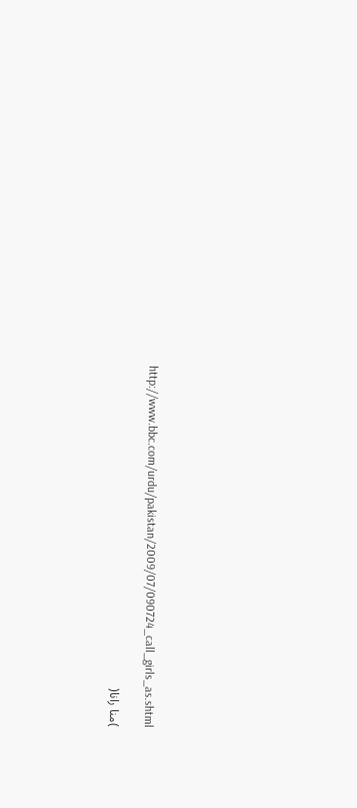http://www.bbc.com/urdu/pakistan/2009/07/090724_call_girls_as.shtml

)منا رانا(